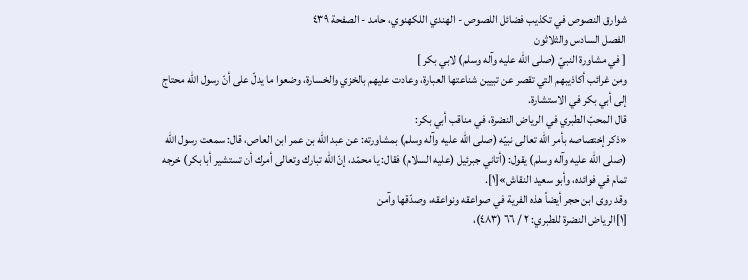شوارق النصوص في تكذيب فضائل اللصوص - الهندي اللكهنوي، حامد - الصفحة ٤٣٩
الفصل السادس والثلاثون
[ في مشاورة النبيّ (صلى الله عليه وآله وسلم) لابي بكر ]
ومن غرائب أكاذيبهم التي تقصر عن تبيين شناعتها العبارة، وعادت عليهم بالخزي والخسارة، وضعوا ما يدلّ على أنّ رسول الله محتاج إلى أبي بكر في الاستشارة.
قال المحبّ الطبري في الرياض النضرة، في مناقب أبي بكر:
«ذكر إختصاصه بأمر الله تعالى نبيّه (صلى الله عليه وآله وسلم) بمشاورته: عن عبد الله بن عمر ابن العاص، قال: سمعت رسول الله (صلى الله عليه وآله وسلم) يقول: (أتاني جبرئيل (عليه السلام) فقال: يا محمّد، إنّ الله تبارك وتعالى أمرك أن تستشير أبا بكر) خرجه تمام في فوائده، وأبو سعيد النقاش»[١].
وقد روى ابن حجر أيضاً هذه الفرية في صواعقه ونواعقه، وصدّقها وآمن
[١]الرياض النضرة للطبري: ٢ / ٦٦ (٤٨٣)،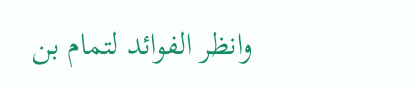وانظر الفوائد لتمام بن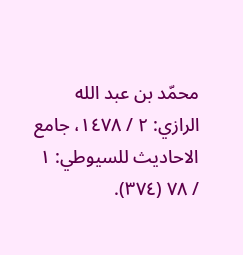محمّد بن عبد الله الرازي: ٢ / ١٤٧٨، جامع الاحاديث للسيوطي: ١ / ٧٨ (٣٧٤).